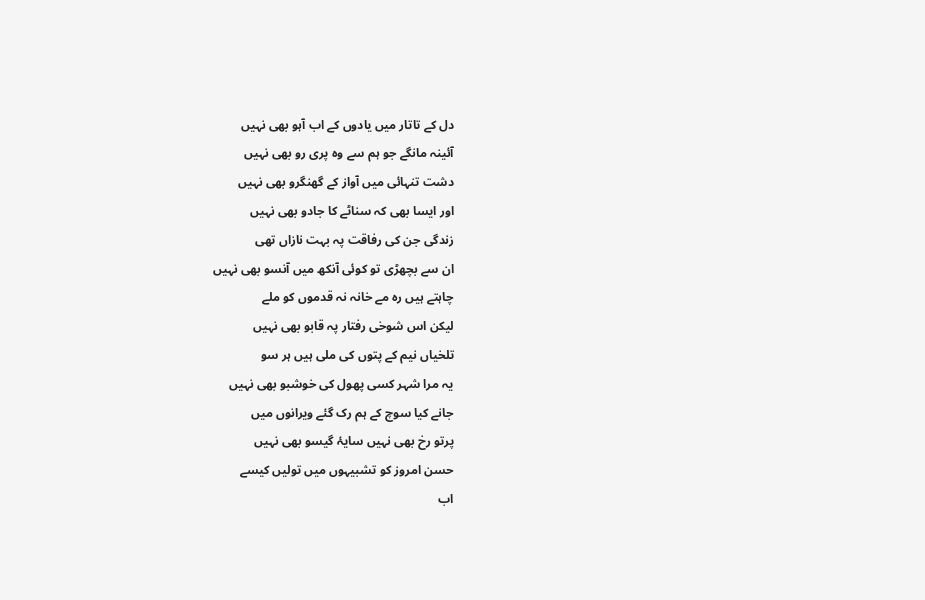دل کے تاتار میں یادوں کے اب آہو بھی نہیں
آئینہ مانگے جو ہم سے وہ پری رو بھی نہیں
دشت تنہائی میں آواز کے گھنگرو بھی نہیں
اور ایسا بھی کہ سناٹے کا جادو بھی نہیں
زندگی جن کی رفاقت پہ بہت نازاں تھی
ان سے بچھڑی تو کوئی آنکھ میں آنسو بھی نہیں
چاہتے ہیں رہ مے خانہ نہ قدموں کو ملے
لیکن اس شوخی رفتار پہ قابو بھی نہیں
تلخیاں نیم کے پتوں کی ملی ہیں ہر سو
یہ مرا شہر کسی پھول کی خوشبو بھی نہیں
جانے کیا سوچ کے ہم رک گئے ویرانوں میں
پرتو رخ بھی نہیں سایۂ گیسو بھی نہیں
حسن امروز کو تشبیہوں میں تولیں کیسے
اب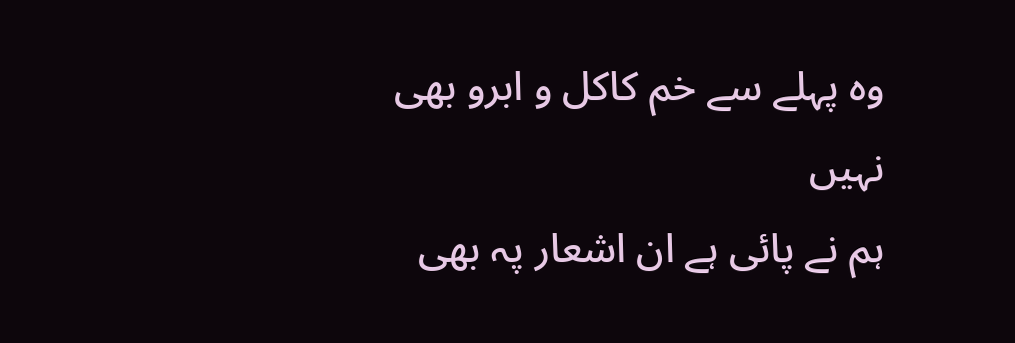وہ پہلے سے خم کاکل و ابرو بھی نہیں
ہم نے پائی ہے ان اشعار پہ بھی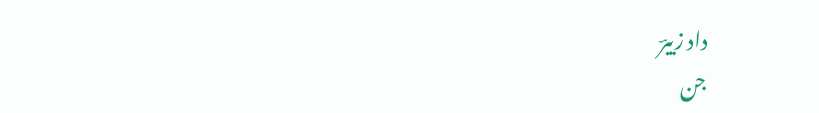داد زبیرؔ
جن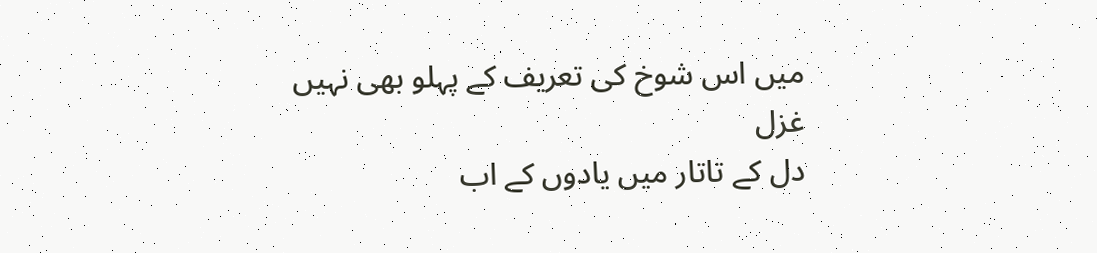میں اس شوخ کی تعریف کے پہلو بھی نہیں
غزل
دل کے تاتار میں یادوں کے اب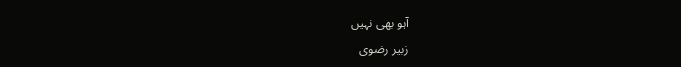آہو بھی نہیں
زبیر رضوی